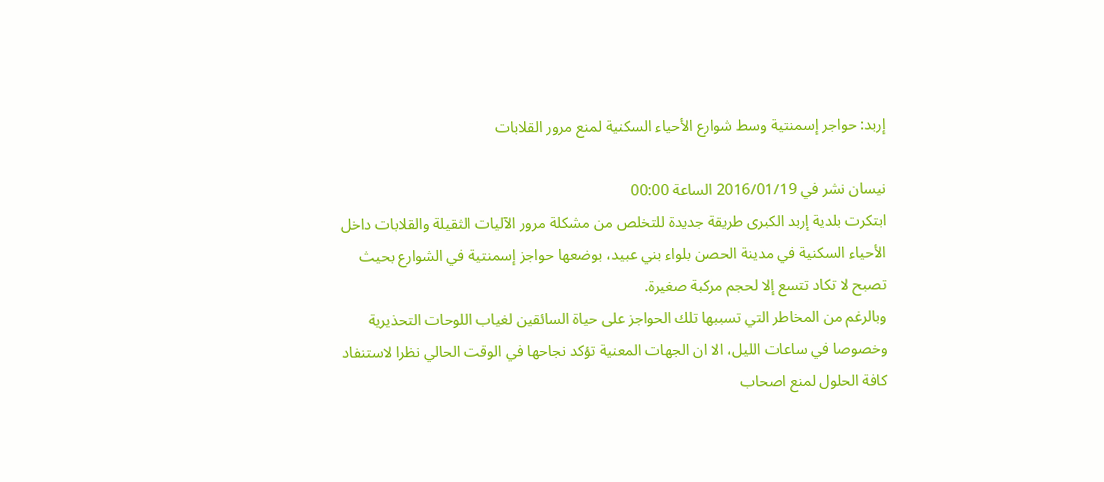إربد: حواجر إسمنتية وسط شوارع الأحياء السكنية لمنع مرور القلابات

نيسان نشر في 2016/01/19 الساعة 00:00
ابتكرت بلدية إربد الكبرى طريقة جديدة للتخلص من مشكلة مرور الآليات الثقيلة والقلابات داخل الأحياء السكنية في مدينة الحصن بلواء بني عبيد، بوضعها حواجز إسمنتية في الشوارع بحيث تصبح لا تكاد تتسع إلا لحجم مركبة صغيرة.
وبالرغم من المخاطر التي تسببها تلك الحواجز على حياة السائقين لغياب اللوحات التحذيرية وخصوصا في ساعات الليل، الا ان الجهات المعنية تؤكد نجاحها في الوقت الحالي نظرا لاستنفاد كافة الحلول لمنع اصحاب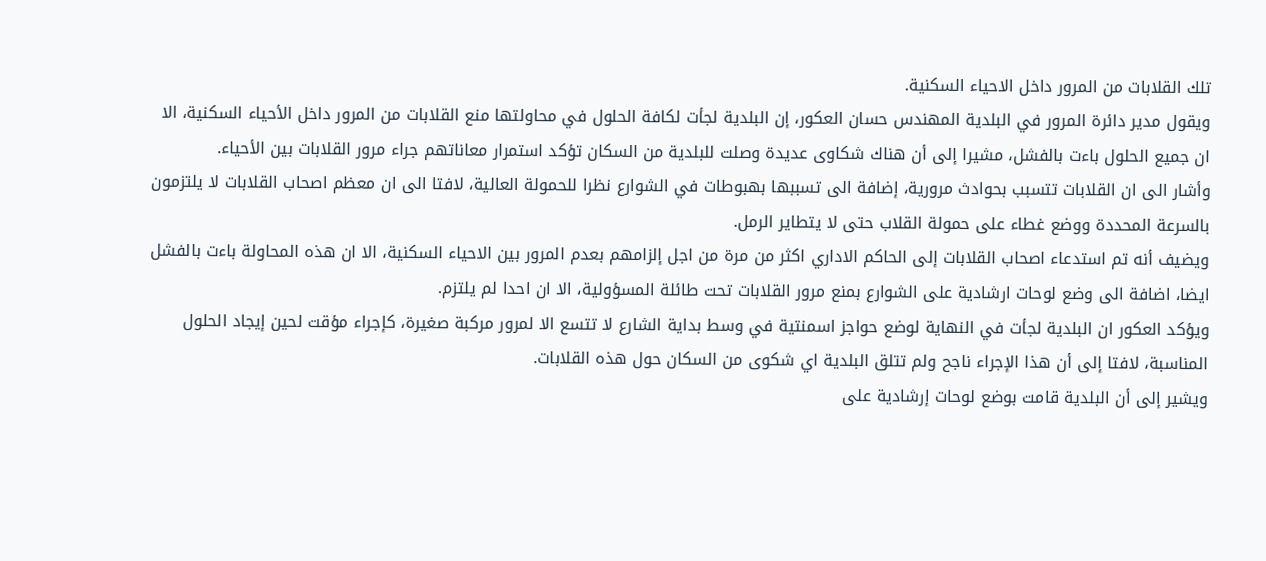تلك القلابات من المرور داخل الاحياء السكنية.
ويقول مدير دائرة المرور في البلدية المهندس حسان العكور، إن البلدية لجأت لكافة الحلول في محاولتها منع القلابات من المرور داخل الأحياء السكنية، الا ان جميع الحلول باءت بالفشل، مشيرا إلى أن هناك شكاوى عديدة وصلت للبلدية من السكان تؤكد استمرار معاناتهم جراء مرور القلابات بين الأحياء.
وأشار الى ان القلابات تتسبب بحوادث مرورية، إضافة الى تسببها بهبوطات في الشوارع نظرا للحمولة العالية، لافتا الى ان معظم اصحاب القلابات لا يلتزمون بالسرعة المحددة ووضع غطاء على حمولة القلاب حتى لا يتطاير الرمل.
ويضيف أنه تم استدعاء اصحاب القلابات إلى الحاكم الاداري اكثر من مرة من اجل إلزامهم بعدم المرور بين الاحياء السكنية، الا ان هذه المحاولة باءت بالفشل ايضا، اضافة الى وضع لوحات ارشادية على الشوارع بمنع مرور القلابات تحت طائلة المسؤولية، الا ان احدا لم يلتزم.
ويؤكد العكور ان البلدية لجأت في النهاية لوضع حواجز اسمنتية في وسط بداية الشارع لا تتسع الا لمرور مركبة صغيرة، كإجراء مؤقت لحين إيجاد الحلول المناسبة، لافتا إلى أن هذا الإجراء ناجح ولم تتلق البلدية اي شكوى من السكان حول هذه القلابات.
ويشير إلى أن البلدية قامت بوضع لوحات إرشادية على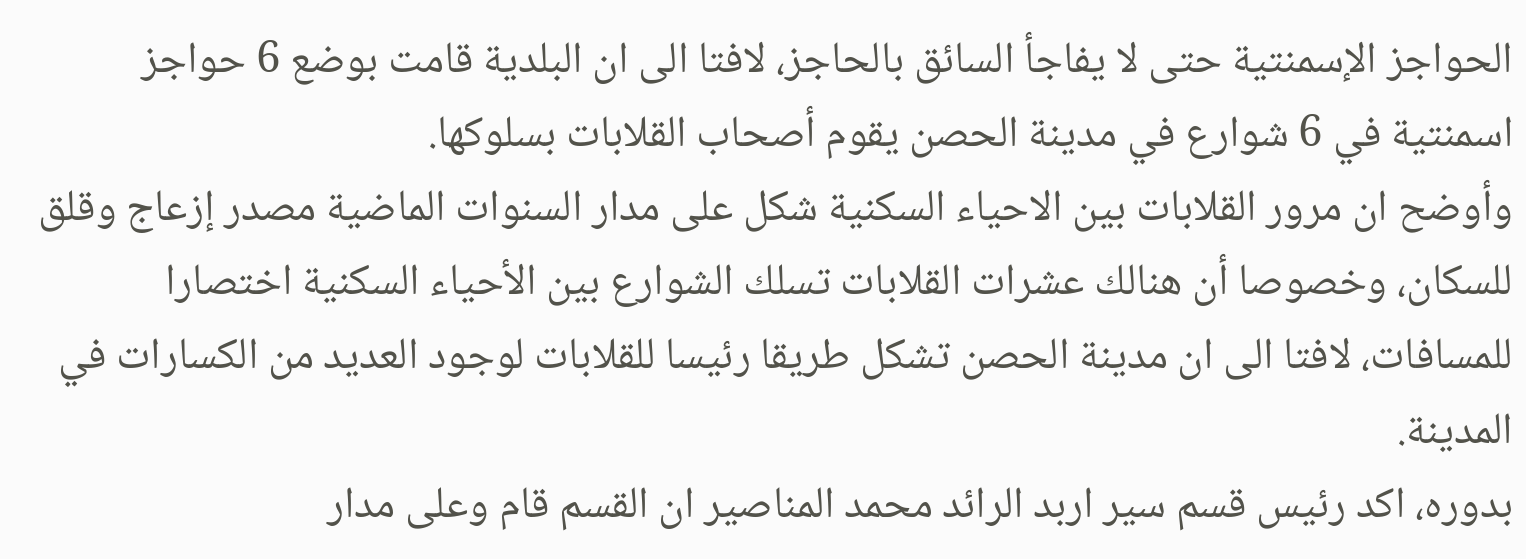الحواجز الإسمنتية حتى لا يفاجأ السائق بالحاجز، لافتا الى ان البلدية قامت بوضع 6 حواجز اسمنتية في 6 شوارع في مدينة الحصن يقوم أصحاب القلابات بسلوكها.
وأوضح ان مرور القلابات بين الاحياء السكنية شكل على مدار السنوات الماضية مصدر إزعاج وقلق للسكان، وخصوصا أن هنالك عشرات القلابات تسلك الشوارع بين الأحياء السكنية اختصارا للمسافات، لافتا الى ان مدينة الحصن تشكل طريقا رئيسا للقلابات لوجود العديد من الكسارات في المدينة.
بدوره، اكد رئيس قسم سير اربد الرائد محمد المناصير ان القسم قام وعلى مدار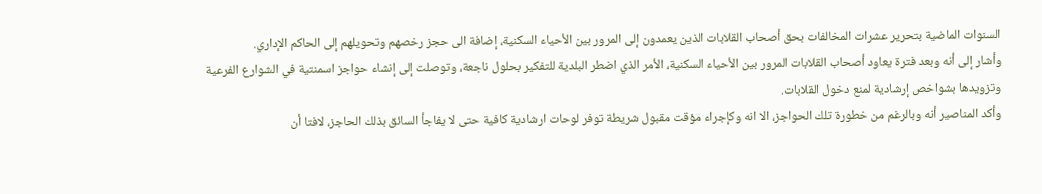السنوات الماضية بتحرير عشرات المخالفات بحق أصحاب القلابات الذين يعمدون إلى المرور بين الأحياء السكنية، إضافة الى حجز رخصهم وتحويلهم إلى الحاكم الإداري.
وأشار إلى أنه وبعد فترة يعاود أصحاب القلابات المرور بين الأحياء السكنية، الأمر الذي اضطر البلدية للتفكير بحلول ناجعة، وتوصلت إلى إنشاء حواجز اسمنتية في الشوارع الفرعية وتزويدها بشواخص إرشادية لمنع دخول القلابات.
وأكد المناصير أنه وبالرغم من خطورة تلك الحواجز، الا انه وكإجراء مؤقت مقبول شريطة توفر لوحات ارشادية كافية حتى لا يفاجأ السائق بذلك الحاجز، لافتا أن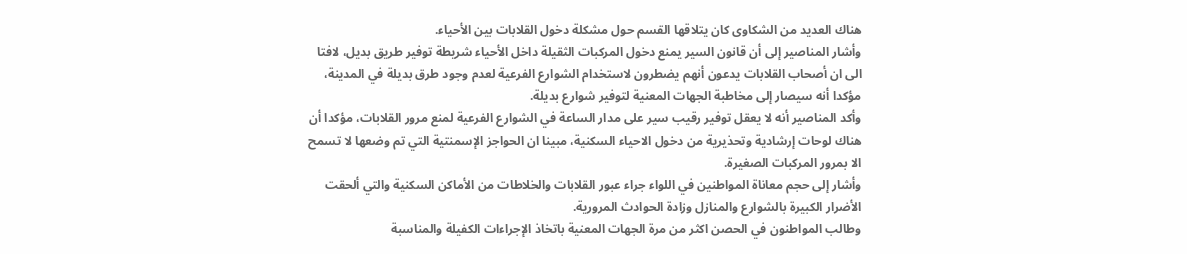هناك العديد من الشكاوى كان يتلاقها القسم حول مشكلة دخول القلابات بين الأحياء.
وأشار المناصير إلى أن قانون السير يمنع دخول المركبات الثقيلة داخل الأحياء شريطة توفير طريق بديل، لافتا الى ان أصحاب القلابات يدعون أنهم يضطرون لاستخدام الشوارع الفرعية لعدم وجود طرق بديلة في المدينة، مؤكدا أنه سيصار إلى مخاطبة الجهات المعنية لتوفير شوارع بديلة.
وأكد المناصير أنه لا يعقل توفير رقيب سير على مدار الساعة في الشوارع الفرعية لمنع مرور القلابات، مؤكدا أن هناك لوحات إرشادية وتحذيرية من دخول الاحياء السكنية، مبينا ان الحواجز الإسمنتية التي تم وضعها لا تسمح الا بمرور المركبات الصغيرة.
وأشار إلى حجم معاناة المواطنين في اللواء جراء عبور القلابات والخلاطات من الأماكن السكنية والتي ألحقت الأضرار الكبيرة بالشوارع والمنازل وزادة الحوادث المرورية.
وطالب المواطنون في الحصن اكثر من مرة الجهات المعنية باتخاذ الإجراءات الكفيلة والمناسبة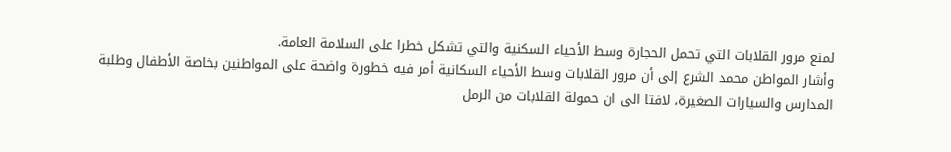لمنع مرور القلابات التي تحمل الحجارة وسط الأحياء السكنية والتي تشكل خطرا على السلامة العامة.
وأشار المواطن محمد الشرع إلى أن مرور القلابات وسط الأحياء السكانية أمر فيه خطورة واضحة على المواطنين بخاصة الأطفال وطلبة المدارس والسيارات الصغيرة، لافتا الى ان حمولة القلابات من الرمل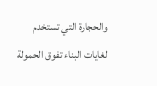والحجارة التي تستخدم لغايات البناء تفوق الحمولة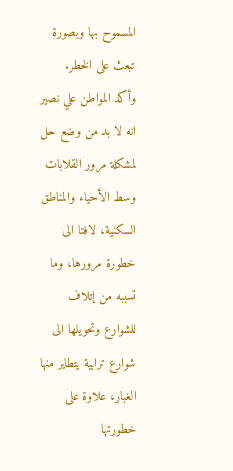المسموح بها وبصورة تبعث على الخطر.
وأكد المواطن علي نصير انه لا بد من وضع حل لمشكلة مرور القلابات وسط الأحياء والمناطق السكنية، لافتا الى خطورة مرورها، وما تسببه من إتلاف للشوارع وتحويلها الى شوارع ترابية يتطاير منها الغبار، علاوة على خطورتها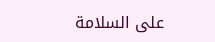على السلامة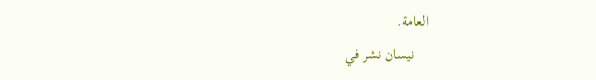العامة.
    نيسان نشر في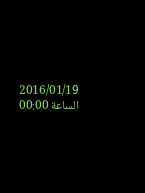2016/01/19 الساعة 00:00